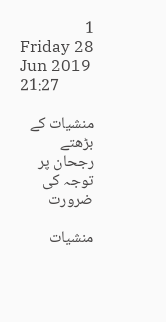1
Friday 28 Jun 2019 21:27

منشیات کے بڑھتے رجحان پر توجہ کی ضرورت

منشیات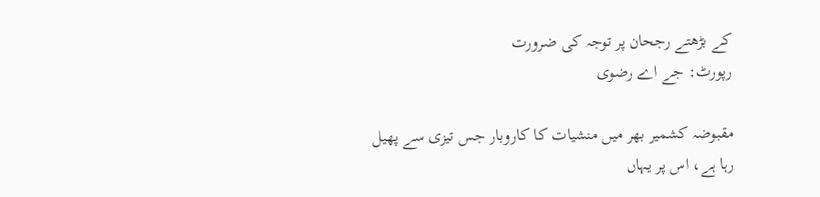کے بڑھتے رجحان پر توجہ کی ضرورت
رپورٹ: جے اے رضوی

مقبوضہ کشمیر بھر میں منشیات کا کاروبار جس تیزی سے پھیل رہا ہے، اس پر یہاں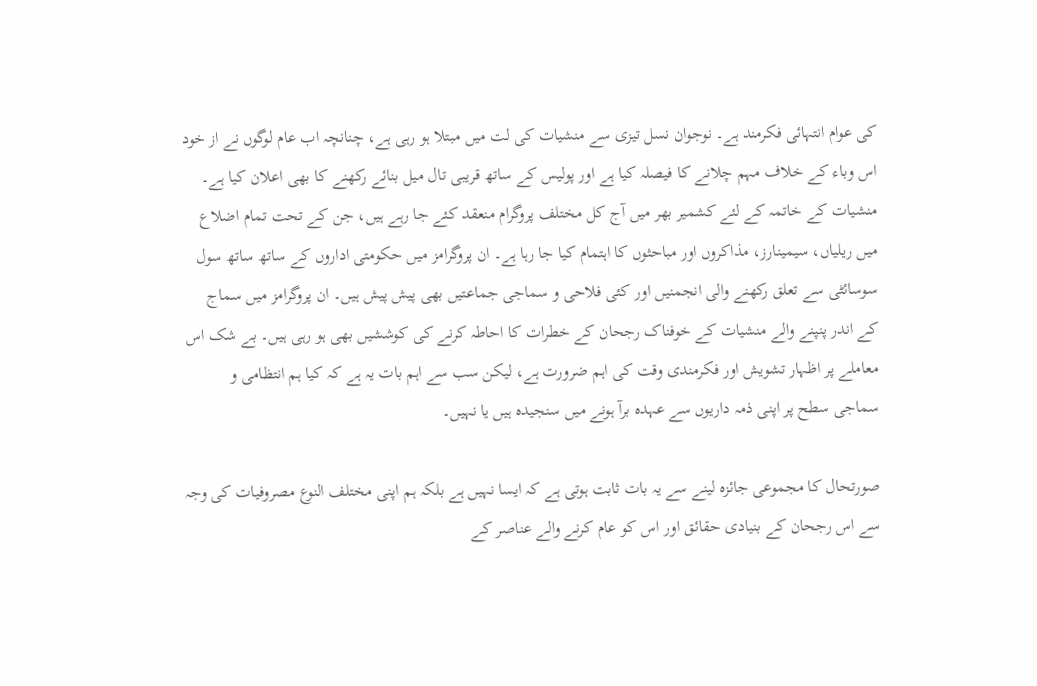کی عوام انتہائی فکرمند ہے۔ نوجوان نسل تیزی سے منشیات کی لت میں مبتلا ہو رہی ہے، چنانچہ اب عام لوگوں نے از خود اس وباء کے خلاف مہم چلانے کا فیصلہ کیا ہے اور پولیس کے ساتھ قریبی تال میل بنائے رکھنے کا بھی اعلان کیا ہے۔ منشیات کے خاتمہ کے لئے کشمیر بھر میں آج کل مختلف پروگرام منعقد کئے جا رہے ہیں، جن کے تحت تمام اضلاع میں ریلیاں، سیمینارز، مذاکروں اور مباحثوں کا اہتمام کیا جا رہا ہے۔ ان پروگرامز میں حکومتی اداروں کے ساتھ ساتھ سول سوسائٹی سے تعلق رکھنے والی انجمنیں اور کئی فلاحی و سماجی جماعتیں بھی پیش پیش ہیں۔ ان پروگرامز میں سماج کے اندر پنپنے والے منشیات کے خوفناک رجحان کے خطرات کا احاطہ کرنے کی کوششیں بھی ہو رہی ہیں۔ بے شک اس معاملے پر اظہار تشویش اور فکرمندی وقت کی اہم ضرورت ہے، لیکن سب سے اہم بات یہ ہے کہ کیا ہم انتظامی و سماجی سطح پر اپنی ذمہ داریوں سے عہدہ برآ ہونے میں سنجیدہ ہیں یا نہیں۔

صورتحال کا مجموعی جائزہ لینے سے یہ بات ثابت ہوتی ہے کہ ایسا نہیں ہے بلکہ ہم اپنی مختلف النوع مصروفیات کی وجہ سے اس رجحان کے بنیادی حقائق اور اس کو عام کرنے والے عناصر کے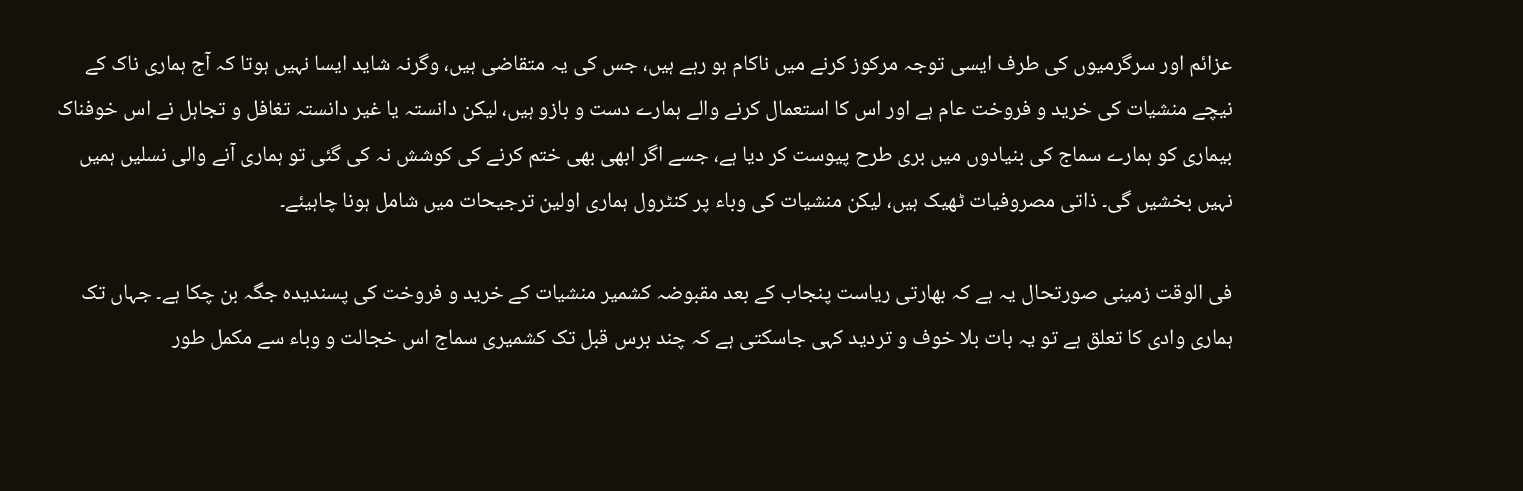عزائم اور سرگرمیوں کی طرف ایسی توجہ مرکوز کرنے میں ناکام ہو رہے ہیں، جس کی یہ متقاضی ہیں، وگرنہ شاید ایسا نہیں ہوتا کہ آج ہماری ناک کے نیچے منشیات کی خرید و فروخت عام ہے اور اس کا استعمال کرنے والے ہمارے دست و بازو ہیں، لیکن دانستہ یا غیر دانستہ تغافل و تجاہل نے اس خوفناک بیماری کو ہمارے سماج کی بنیادوں میں بری طرح پیوست کر دیا ہے، جسے اگر ابھی بھی ختم کرنے کی کوشش نہ کی گئی تو ہماری آنے والی نسلیں ہمیں نہیں بخشیں گی۔ ذاتی مصروفیات ٹھیک ہیں، لیکن منشیات کی وباء پر کنٹرول ہماری اولین ترجیحات میں شامل ہونا چاہیئے۔

فی الوقت زمینی صورتحال یہ ہے کہ بھارتی ریاست پنجاب کے بعد مقبوضہ کشمیر منشیات کے خرید و فروخت کی پسندیدہ جگہ بن چکا ہے۔ جہاں تک ہماری وادی کا تعلق ہے تو یہ بات بلا خوف و تردید کہی جاسکتی ہے کہ چند برس قبل تک کشمیری سماج اس خجالت و وباء سے مکمل طور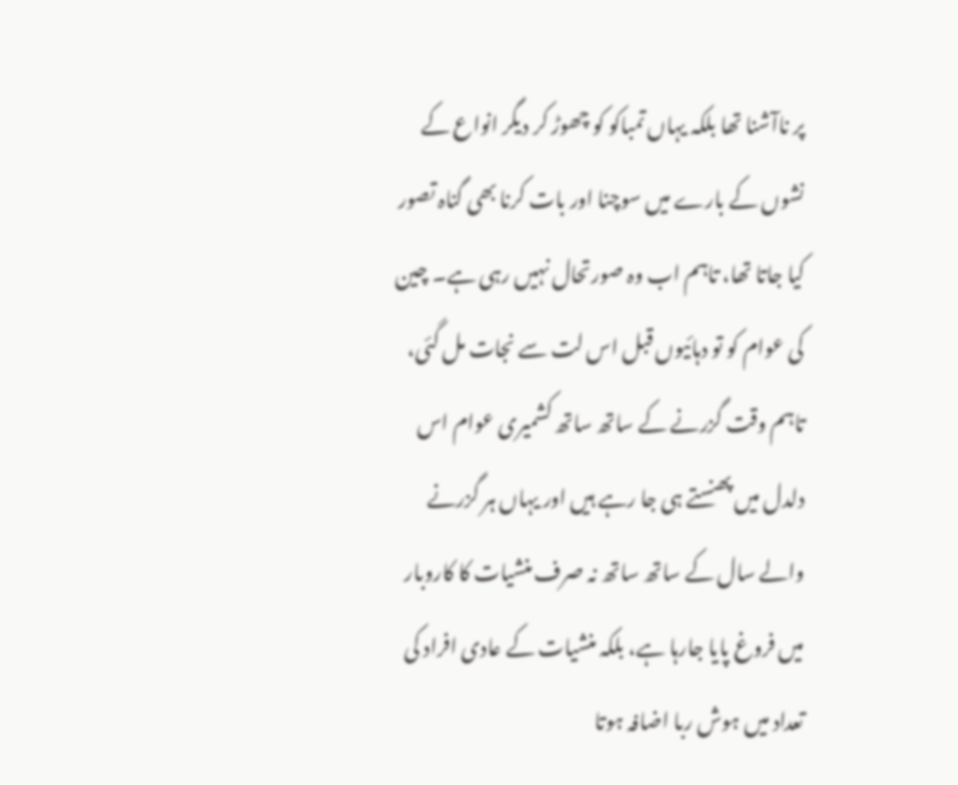پر ناآشنا تھا بلکہ یہاں تمباکو کو چھوڑ کر دیگر انواع کے نشوں کے بارے میں سوچنا اور بات کرنا بھی گناہ تصور کیا جاتا تھا، تاہم اب وہ صورتحال نہیں رہی ہے۔ چین کی عوام کو تو دہائیوں قبل اس لت سے نجات مل گئی، تاہم وقت گزرنے کے ساتھ ساتھ کشمیری عوام اس دلدل میں پھنستے ہی جا رہے ہیں اور یہاں ہر گزرنے والے سال کے ساتھ ساتھ نہ صرف منشیات کا کاروبار میں فروغ پایا جارہا ہے، بلکہ منشیات کے عادی افراد کی تعداد میں ہوش ربا اضافہ ہوتا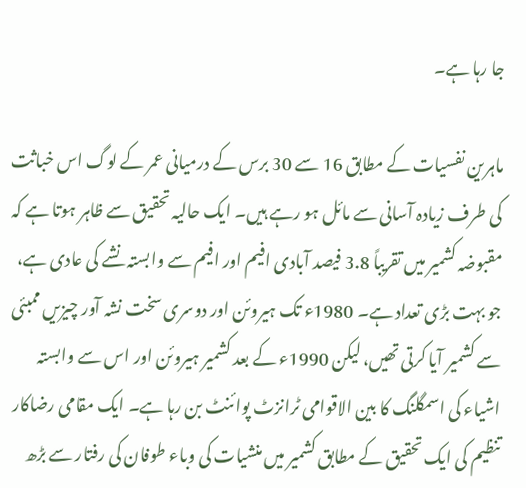جا رہا ہے۔

ماہرین نفسیات کے مطابق 16 سے 30 برس کے درمیانی عمر کے لوگ اس خباثت کی طرف زیادہ آسانی سے مائل ہو رہے ہیں۔ ایک حالیہ تحقیق سے ظاہر ہوتا ہے کہ مقبوضہ کشمیر میں تقریباً 3.8 فیصد آبادی افیم اور افیم سے وابستہ نشے کی عادی ہے، جو بہت بڑی تعداد ہے۔ 1980ء تک ہیروئن اور دوسری سخت نشہ آور چیزیں ممبئی سے کشمیر آیا کرتی تھیں، لیکن 1990ء کے بعد کشمیر ہیروئن اور اس سے وابستہ اشیاء کی اسمگلنگ کا بین الاقوامی ٹرانزٹ پوائنٹ بن رہا ہے۔ ایک مقامی رضاکار تنظیم کی ایک تحقیق کے مطابق کشمیر میں منشیات کی وباء طوفان کی رفتار سے بڑھ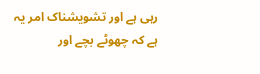رہی ہے اور تشویشناک امر یہ ہے کہ چھوٹے بچے اور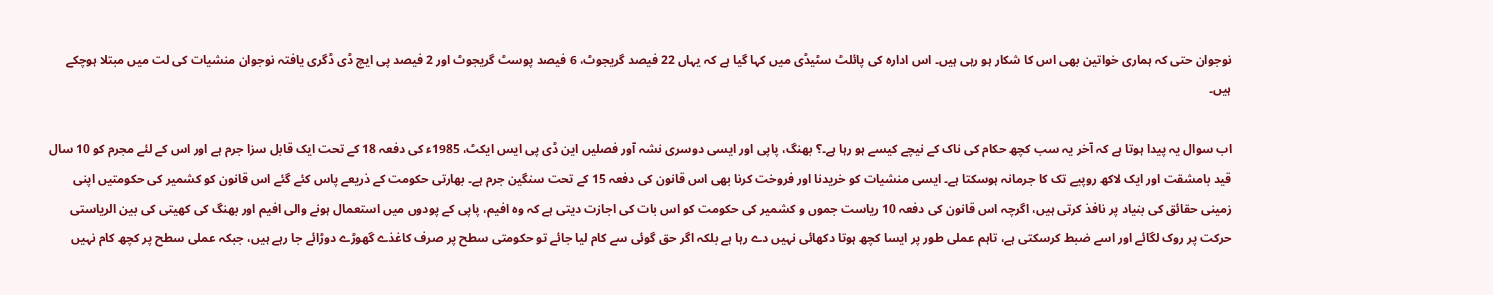نوجوان حتی کہ ہماری خواتین بھی اس کا شکار ہو رہی ہیں۔ اس ادارہ کی پائلٹ سٹیڈی میں کہا گیا ہے کہ یہاں 22 فیصد گریجوٹ، 6 فیصد پوسٹ گریجوٹ اور 2 فیصد پی ایچ ڈی ڈگری یافتہ نوجوان منشیات کی لت میں مبتلا ہوچکے ہیں۔

اب سوال یہ پیدا ہوتا ہے کہ آخر یہ سب کچھ حکام کی ناک کے نیچے کیسے ہو رہا ہے۔؟ بھنگ، پاپی اور ایسی دوسری نشہ آور فصلیں این ڈی پی ایس ایکٹ، 1985ء کی دفعہ 18 کے تحت ایک قابل سزا جرم ہے اور اس کے لئے مجرم کو 10 سال قید بامشقت اور ایک لاکھ روپیے تک کا جرمانہ ہوسکتا ہے۔ ایسی منشیات کو خریدنا اور فروخت کرنا بھی اس قانون کی دفعہ 15 کے تحت سنگین جرم ہے۔ بھارتی حکومت کے ذریعے پاس کئے گئے اس قانون کو کشمیر کی حکومتیں اپنی زمینی حقائق کی بنیاد پر نافذ کرتی ہیں، اگرچہ اس قانون کی دفعہ 10 ریاست جموں و کشمیر کی حکومت کو اس بات کی اجازت دیتی ہے کہ وہ افیم، پاپی کے پودوں میں استعمال ہونے والی افیم اور بھنگ کی کھیتی کی بین الریاستی حرکت پر روک لگائے اور اسے ضبط کرسکتی ہے، تاہم عملی طور پر ایسا کچھ ہوتا دکھائی نہیں دے رہا ہے بلکہ اگر حق گوئی سے کام لیا جائے تو حکومتی سطح پر صرف کاغذے گھوڑے دوڑائے جا رہے ہیں، جبکہ عملی سطح پر کچھ کام نہیں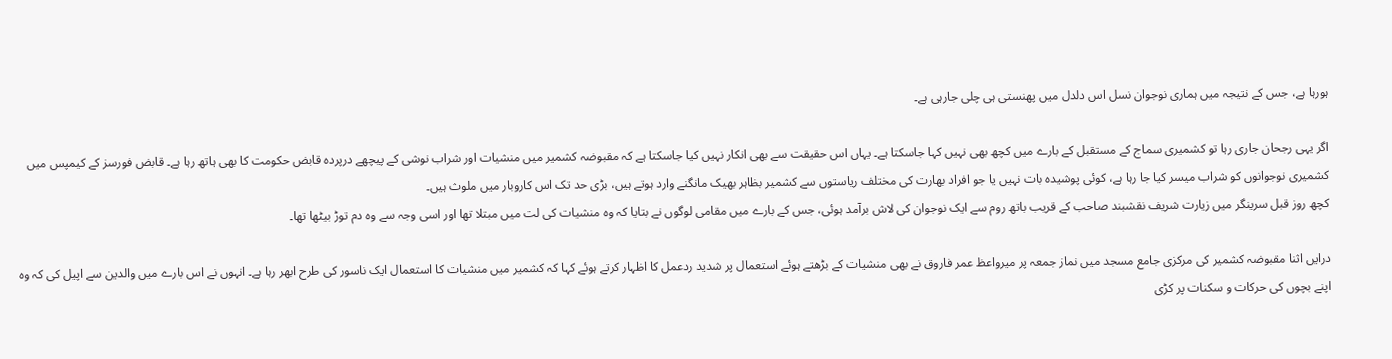ہورہا ہے، جس کے نتیجہ میں ہماری نوجوان نسل اس دلدل میں پھنستی ہی چلی جارہی ہے۔

اگر یہی رجحان جاری رہا تو کشمیری سماج کے مستقبل کے بارے میں کچھ بھی نہیں کہا جاسکتا ہے۔ یہاں اس حقیقت سے بھی انکار نہیں کیا جاسکتا ہے کہ مقبوضہ کشمیر میں منشیات اور شراب نوشی کے پیچھے درپردہ قابض حکومت کا بھی ہاتھ رہا ہے۔ قابض فورسز کے کیمپس میں کشمیری نوجوانوں کو شراب میسر کیا جا رہا ہے، کوئی پوشیدہ بات نہیں یا جو افراد بھارت کی مختلف ریاستوں سے کشمیر بظاہر بھیک مانگنے وارد ہوتے ہیں، بڑی حد تک اس کاروبار میں ملوث ہیں۔
کچھ روز قبل سرینگر میں زیارت شریف نقشبند صاحب کے قریب باتھ روم سے ایک نوجوان کی لاش برآمد ہوئی، جس کے بارے میں مقامی لوگوں نے بتایا کہ وہ منشیات کی لت میں مبتلا تھا اور اسی وجہ سے وہ دم توڑ بیٹھا تھا۔

درایں اثنا مقبوضہ کشمیر کی مرکزی جامع مسجد میں نماز جمعہ پر میرواعظ عمر فاروق نے بھی منشیات کے بڑھتے ہوئے استعمال پر شدید ردعمل کا اظہار کرتے ہوئے کہا کہ کشمیر میں منشیات کا استعمال ایک ناسور کی طرح ابھر رہا ہے۔ انہوں نے اس بارے میں والدین سے اپیل کی کہ وہ اپنے بچوں کی حرکات و سکنات پر کڑی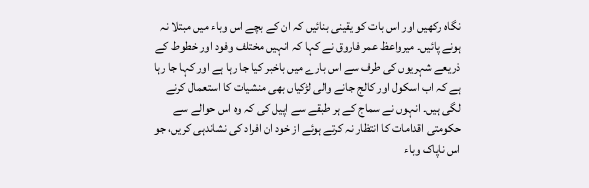نگاہ رکھیں اور اس بات کو یقینی بنائیں کہ ان کے بچے اس وباء میں مبتلا نہ ہونے پائیں۔ میرواعظ عمر فاروق نے کہا کہ انہیں مختلف وفود اور خطوط کے ذریعے شہریوں کی طرف سے اس بارے میں باخبر کیا جا رہا ہے اور کہا جا رہا ہے کہ اب اسکول اور کالج جانے والی لڑکیاں بھی منشیات کا استعمال کرنے لگی ہیں۔ انہوں نے سماج کے ہر طبقے سے اپیل کی کہ وہ اس حوالے سے حکومتی اقدامات کا انتظار نہ کرتے ہوئے از خود ان افراد کی نشاندہی کریں، جو اس ناپاک وباء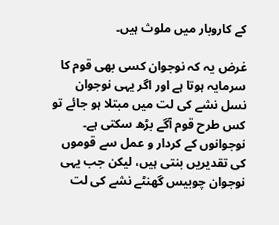کے کاروبار میں ملوث ہیں۔

غرض یہ کہ نوجوان کسی بھی قوم کا سرمایہ ہوتا ہے اور اگر یہی نوجوان نسل نشے کی لت میں مبتلا ہو جائے تو کس طرح قوم آگے بڑھ سکتی ہے۔ نوجوانوں کے کردار و عمل سے قوموں کی تقدیریں بنتی ہیں، لیکن جب یہی نوجوان چوبیس گھنٹے نشے کی لت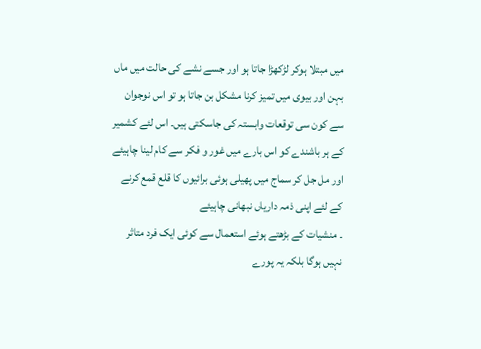میں مبتلا ہوکر لڑکھڑا جاتا ہو اور جسے نشے کی حالت میں ماں بہن اور بیوی میں تمیز کرنا مشکل بن جاتا ہو تو اس نوجوان سے کون سی توقعات وابستہ کی جاسکتی ہیں۔ اس لئے کشمیر کے ہر باشندے کو اس بارے میں غور و فکر سے کام لینا چاہیئے اور مل جل کر سماج میں پھیلی ہوئی برائیوں کا قلع قمع کرنے کے لئے اپنی ذمہ داریاں نبھانی چاہیئے
۔ منشیات کے بڑھتے ہوئے استعمال سے کوئی ایک فرد متاثر نہیں ہوگا بلکہ یہ پورے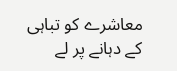معاشرے کو تباہی کے دہانے پر لے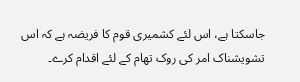جاسکتا ہے، اس لئے کشمیری قوم کا فریضہ ہے کہ اس تشویشناک امر کی روک تھام کے لئے اقدام کرے۔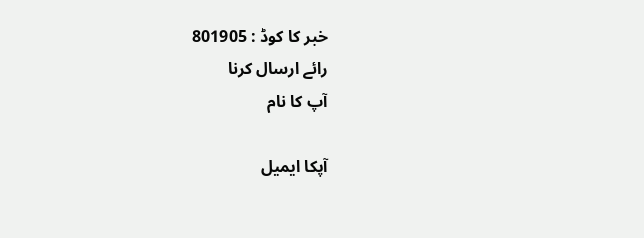خبر کا کوڈ : 801905
رائے ارسال کرنا
آپ کا نام

آپکا ایمیل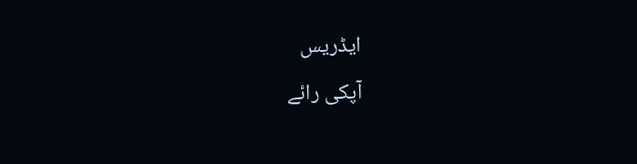ایڈریس
آپکی رائے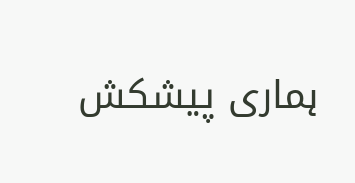ہماری پیشکش